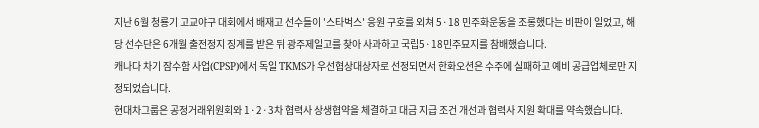지난 6월 청룡기 고교야구 대회에서 배재고 선수들이 '스타벅스' 응원 구호를 외쳐 5·18 민주화운동을 조롱했다는 비판이 일었고, 해당 선수단은 6개월 출전정지 징계를 받은 뒤 광주제일고를 찾아 사과하고 국립5·18민주묘지를 참배했습니다.
캐나다 차기 잠수함 사업(CPSP)에서 독일 TKMS가 우선협상대상자로 선정되면서 한화오션은 수주에 실패하고 예비 공급업체로만 지정되었습니다.
현대차그룹은 공정거래위원회와 1·2·3차 협력사 상생협약을 체결하고 대금 지급 조건 개선과 협력사 지원 확대를 약속했습니다.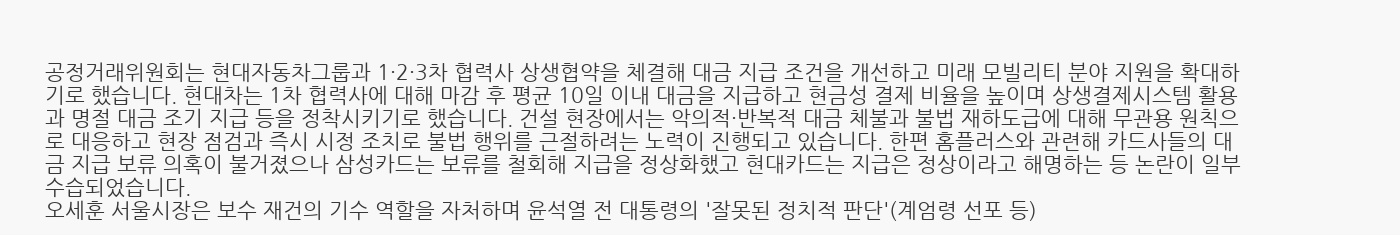공정거래위원회는 현대자동차그룹과 1·2·3차 협력사 상생협약을 체결해 대금 지급 조건을 개선하고 미래 모빌리티 분야 지원을 확대하기로 했습니다. 현대차는 1차 협력사에 대해 마감 후 평균 10일 이내 대금을 지급하고 현금성 결제 비율을 높이며 상생결제시스템 활용과 명절 대금 조기 지급 등을 정착시키기로 했습니다. 건설 현장에서는 악의적·반복적 대금 체불과 불법 재하도급에 대해 무관용 원칙으로 대응하고 현장 점검과 즉시 시정 조치로 불법 행위를 근절하려는 노력이 진행되고 있습니다. 한편 홈플러스와 관련해 카드사들의 대금 지급 보류 의혹이 불거졌으나 삼성카드는 보류를 철회해 지급을 정상화했고 현대카드는 지급은 정상이라고 해명하는 등 논란이 일부 수습되었습니다.
오세훈 서울시장은 보수 재건의 기수 역할을 자처하며 윤석열 전 대통령의 '잘못된 정치적 판단'(계엄령 선포 등)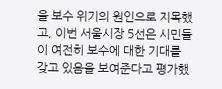을 보수 위기의 원인으로 지목했고, 이번 서울시장 5선은 시민들이 여전히 보수에 대한 기대를 갖고 있음을 보여준다고 평가했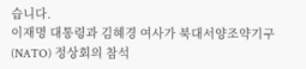습니다.
이재명 대통령과 김혜경 여사가 북대서양조약기구(NATO) 정상회의 참석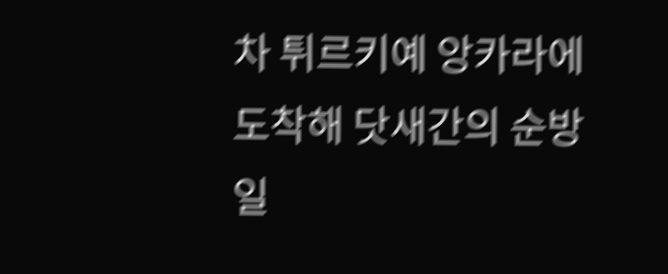차 튀르키예 앙카라에 도착해 닷새간의 순방 일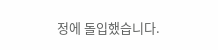정에 돌입했습니다.